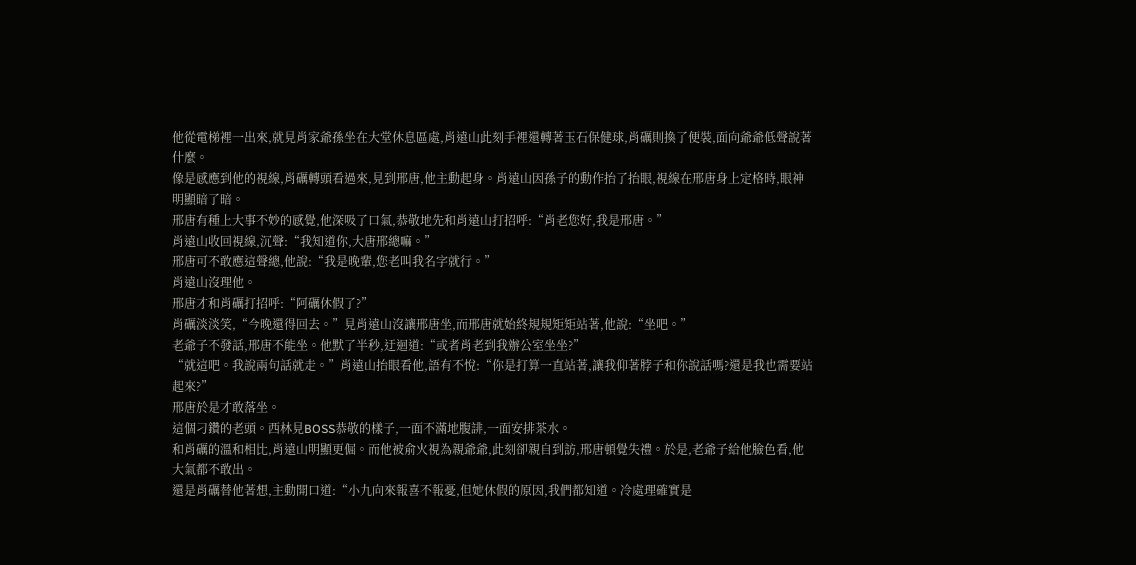他從電梯裡一出來,就見肖家爺孫坐在大堂休息區處,肖遠山此刻手裡還轉著玉石保健球,肖礪則換了便裝,面向爺爺低聲說著什麼。
像是感應到他的視線,肖礪轉頭看過來,見到邢唐,他主動起身。肖遠山因孫子的動作抬了抬眼,視線在邢唐身上定格時,眼神明顯暗了暗。
邢唐有種上大事不妙的感覺,他深吸了口氣,恭敬地先和肖遠山打招呼:“肖老您好,我是邢唐。”
肖遠山收回視線,沉聲:“我知道你,大唐邢總嘛。”
邢唐可不敢應這聲總,他說:“我是晚輩,您老叫我名字就行。”
肖遠山沒理他。
邢唐才和肖礪打招呼:“阿礪休假了?”
肖礪淡淡笑,“今晚還得回去。”見肖遠山沒讓邢唐坐,而邢唐就始終規規矩矩站著,他說:“坐吧。”
老爺子不發話,邢唐不能坐。他默了半秒,迂迴道:“或者肖老到我辦公室坐坐?”
“就這吧。我說兩句話就走。”肖遠山抬眼看他,語有不悅:“你是打算一直站著,讓我仰著脖子和你說話嗎?還是我也需要站起來?”
邢唐於是才敢落坐。
這個刁鑽的老頭。西林見BOSS恭敬的樣子,一面不滿地腹誹,一面安排茶水。
和肖礪的溫和相比,肖遠山明顯更倔。而他被俞火視為親爺爺,此刻卻親自到訪,邢唐頓覺失禮。於是,老爺子給他臉色看,他大氣都不敢出。
還是肖礪替他著想,主動開口道:“小九向來報喜不報憂,但她休假的原因,我們都知道。冷處理確實是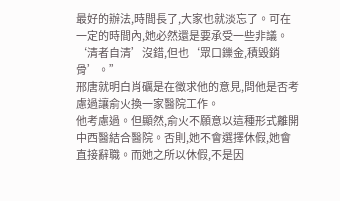最好的辦法,時間長了,大家也就淡忘了。可在一定的時間內,她必然還是要承受一些非議。‘清者自清’沒錯,但也‘眾口鑠金,積毀銷骨’。”
邢唐就明白肖礪是在徵求他的意見,問他是否考慮過讓俞火換一家醫院工作。
他考慮過。但顯然,俞火不願意以這種形式離開中西醫結合醫院。否則,她不會選擇休假,她會直接辭職。而她之所以休假,不是因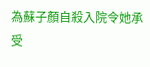為蘇子顏自殺入院令她承受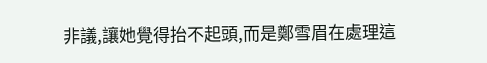非議,讓她覺得抬不起頭,而是鄭雪眉在處理這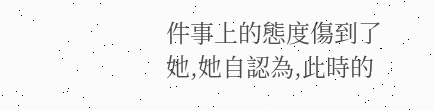件事上的態度傷到了她,她自認為,此時的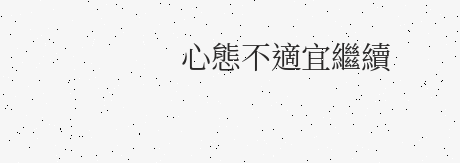心態不適宜繼續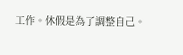工作。休假是為了調整自己。